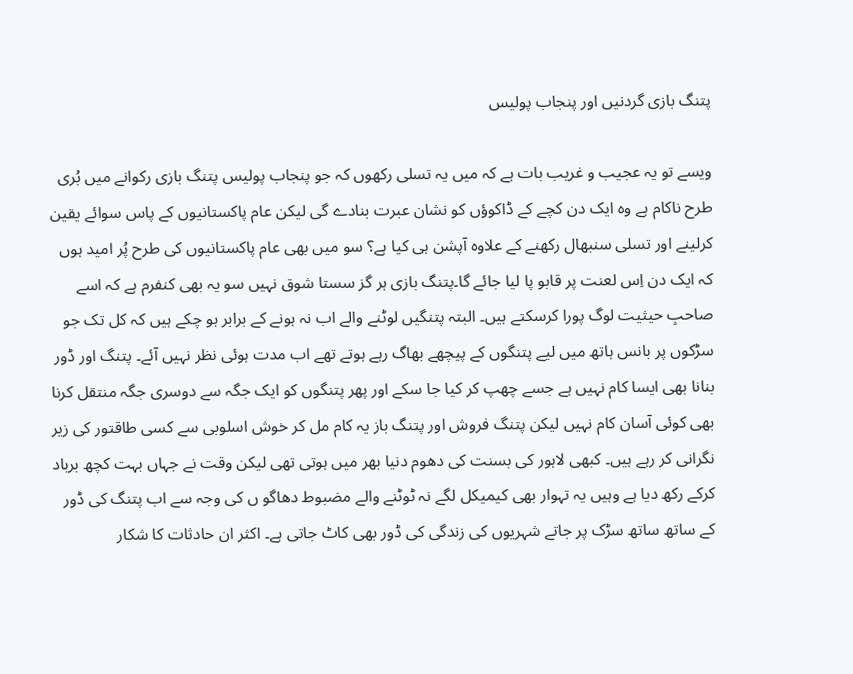پتنگ بازی گردنیں اور پنجاب پولیس

ویسے تو یہ عجیب و غریب بات ہے کہ میں یہ تسلی رکھوں کہ جو پنجاب پولیس پتنگ بازی رکوانے میں بُری طرح ناکام ہے وہ ایک دن کچے کے ڈاکوؤں کو نشان عبرت بنادے گی لیکن عام پاکستانیوں کے پاس سوائے یقین کرلینے اور تسلی سنبھال رکھنے کے علاوہ آپشن ہی کیا ہے؟ سو میں بھی عام پاکستانیوں کی طرح پُر امید ہوں کہ ایک دن اِس لعنت پر قابو پا لیا جائے گا۔پتنگ بازی ہر گز سستا شوق نہیں سو یہ بھی کنفرم ہے کہ اسے صاحبِ حیثیت لوگ پورا کرسکتے ہیں۔ البتہ پتنگیں لوٹنے والے اب نہ ہونے کے برابر ہو چکے ہیں کہ کل تک جو سڑکوں پر بانس ہاتھ میں لیے پتنگوں کے پیچھے بھاگ رہے ہوتے تھے اب مدت ہوئی نظر نہیں آئے۔ پتنگ اور ڈور بنانا بھی ایسا کام نہیں ہے جسے چھپ کر کیا جا سکے اور پھر پتنگوں کو ایک جگہ سے دوسری جگہ منتقل کرنا بھی کوئی آسان کام نہیں لیکن پتنگ فروش اور پتنگ باز یہ کام مل کر خوش اسلوبی سے کسی طاقتور کی زیر نگرانی کر رہے ہیں۔ کبھی لاہور کی بسنت کی دھوم دنیا بھر میں ہوتی تھی لیکن وقت نے جہاں بہت کچھ برباد کرکے رکھ دیا ہے وہیں یہ تہوار بھی کیمیکل لگے نہ ٹوٹنے والے مضبوط دھاگو ں کی وجہ سے اب پتنگ کی ڈور کے ساتھ ساتھ سڑک پر جاتے شہریوں کی زندگی کی ڈور بھی کاٹ جاتی ہے۔ اکثر ان حادثات کا شکار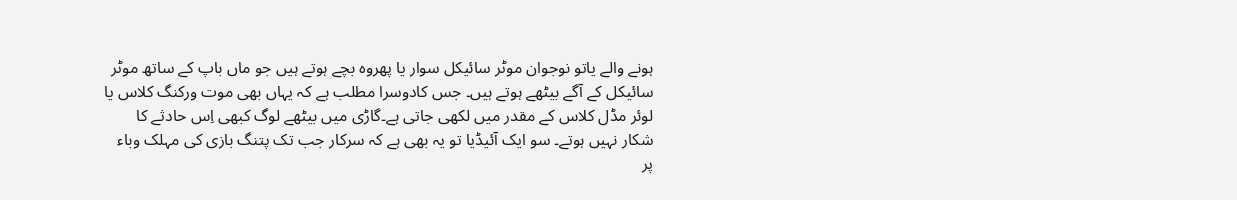ہونے والے یاتو نوجوان موٹر سائیکل سوار یا پھروہ بچے ہوتے ہیں جو ماں باپ کے ساتھ موٹر سائیکل کے آگے بیٹھے ہوتے ہیں۔ جس کادوسرا مطلب ہے کہ یہاں بھی موت ورکنگ کلاس یا لوئر مڈل کلاس کے مقدر میں لکھی جاتی ہے۔گاڑی میں بیٹھے لوگ کبھی اِس حادثے کا شکار نہیں ہوتے۔ سو ایک آئیڈیا تو یہ بھی ہے کہ سرکار جب تک پتنگ بازی کی مہلک وباء پر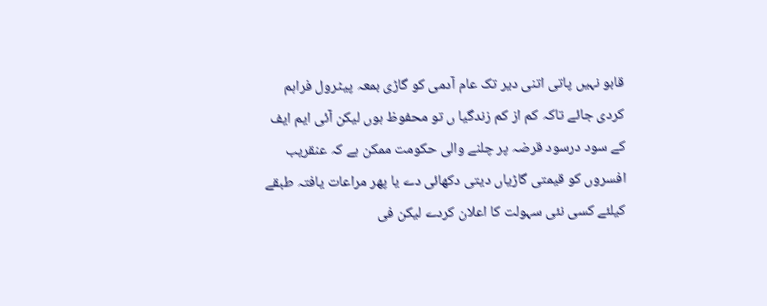قابو نہیں پاتی اتنی دیر تک عام آدمی کو گاڑی بمعہ پیٹرول فراہم کردی جائے تاکہ کم از کم زندگیا ں تو محفوظ ہوں لیکن آئی ایم ایف کے سود درسود قرضہ پر چلنے والی حکومت ممکن ہے کہ عنقریب افسروں کو قیمتی گاڑیاں دیتی دکھائی دے یا پھر مراعات یافتہ طبقے کیلئے کسی نئی سہولت کا اعلان کردے لیکن فی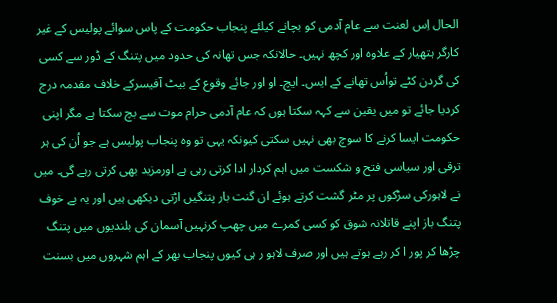الحال اِس لعنت سے عام آدمی کو بچانے کیلئے پنجاب حکومت کے پاس سوائے پولیس کے غیر کارگر ہتھیار کے علاوہ اور کچھ نہیں۔ حالانکہ جس تھانہ کی حدود میں پتنگ کے ڈور سے کسی کی گردن کٹے تواُس تھانے کے ایس۔ ایچ۔ او اور جائے وقوع کے بیٹ آفیسرکے خلاف مقدمہ درج کردیا جائے تو میں یقین سے کہہ سکتا ہوں کہ عام آدمی حرام موت سے بچ سکتا ہے مگر اپنی حکومت ایسا کرنے کا سوچ بھی نہیں سکتی کیونکہ یہی تو وہ پنجاب پولیس ہے جو اُن کی ہر ترقی اور سیاسی فتح و شکست میں اہم کردار ادا کرتی رہی ہے اورمزید بھی کرتی رہے گی۔ میں نے لاہورکی سڑکوں پر مٹر گشت کرتے ہوئے ان گنت بار پتنگیں اڑتی دیکھی ہیں اور یہ بے خوف پتنگ باز اپنے قاتلانہ شوق کو کسی کمرے میں چھپ کرنہیں آسمان کی بلندیوں میں پتنگ چڑھا کر پور ا کر رہے ہوتے ہیں اور صرف لاہو ر ہی کیوں پنجاب بھر کے اہم شہروں میں بسنت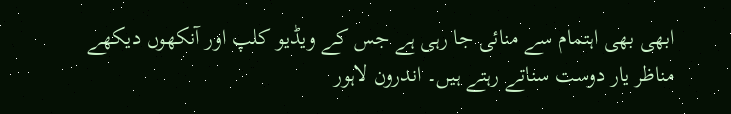ابھی بھی اہتمام سے منائی جا رہی ہے جس کے ویڈیو کلپ اور آنکھوں دیکھے مناظر یار دوست سناتے رہتے ہیں۔ اندرون لاہور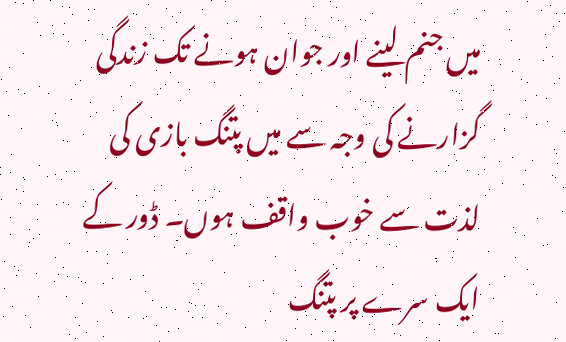میں جنم لینے اور جوان ہونے تک زندگی گزارنے کی وجہ سے میں پتنگ بازی کی لذت سے خوب واقف ہوں۔ ڈور کے ایک سرے پر پتنگ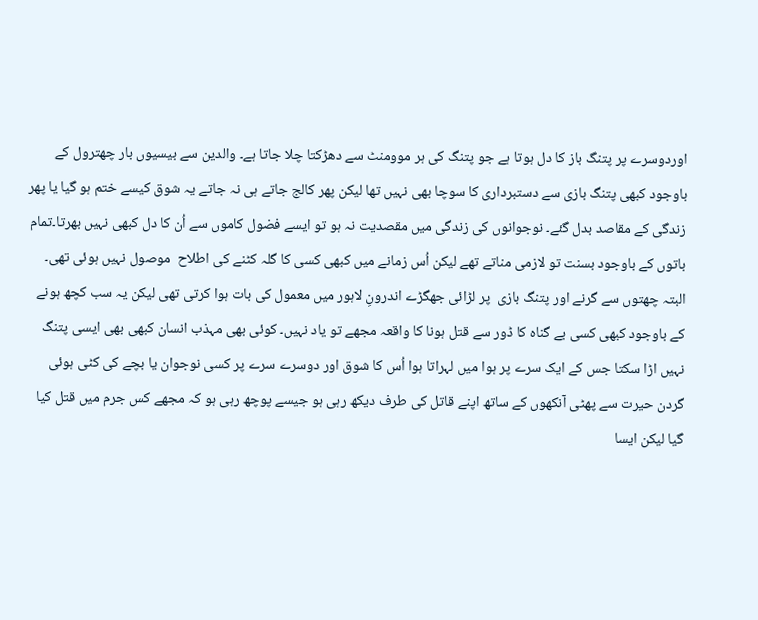اوردوسرے پر پتنگ باز کا دل ہوتا ہے جو پتنگ کی ہر موومنٹ سے دھڑکتا چلا جاتا ہے۔ والدین سے بیسیوں بار چھترول کے باوجود کبھی پتنگ بازی سے دستبرداری کا سوچا بھی نہیں تھا لیکن پھر کالج جاتے ہی نہ جاتے یہ شوق کیسے ختم ہو گیا یا پھر زندگی کے مقاصد بدل گئے۔ نوجوانوں کی زندگی میں مقصدیت نہ ہو تو ایسے فضول کاموں سے اُن کا دل کبھی نہیں بھرتا۔تمام باتوں کے باوجود بسنت تو لازمی مناتے تھے لیکن اُس زمانے میں کبھی کسی کا گلہ کٹنے کی اطلاح  موصول نہیں ہوئی تھی۔ البتہ چھتوں سے گرنے اور پتنگ بازی  پر لڑائی جھگڑے اندرونِ لاہور میں معمول کی بات ہوا کرتی تھی لیکن یہ سب کچھ ہونے کے باوجود کبھی کسی بے گناہ کا ڈور سے قتل ہونا کا واقعہ مجھے تو یاد نہیں۔ کوئی بھی مہذب انسان کبھی بھی ایسی پتنگ نہیں اڑا سکتا جس کے ایک سرے پر ہوا میں لہراتا ہوا اُس کا شوق اور دوسرے سرے پر کسی نوجوان یا بچے کی کٹی ہوئی گردن حیرت سے پھٹی آنکھوں کے ساتھ اپنے قاتل کی طرف دیکھ رہی ہو جیسے پوچھ رہی ہو کہ مجھے کس جرم میں قتل کیا گیا لیکن ایسا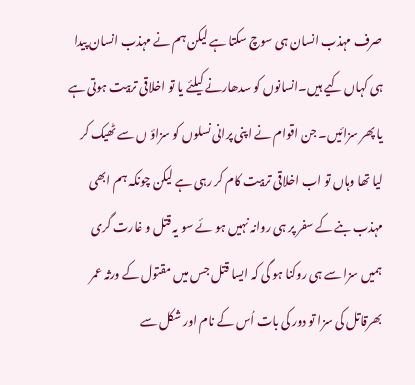صرف مہذب انسان ہی سوچ سکتا ہے لیکن ہم نے مہذب انسان پیدا ہی کہاں کیے ہیں۔انسانوں کو سدھارنے کیلئے یا تو اخلاقی تربیت ہوتی ہے یا پھر سزائیں۔ جن اقوام نے اپنی پرانی نسلوں کو سزاؤ ں سے ٹھیک کر لیا تھا وہاں تو اب اخلاقی تربیت کام کر رہی ہے لیکن چونکہ ہم ابھی مہذب بنے کے سفر پر ہی روانہ نہیں ہو ئے سو یہ قتل و غارت گری ہمیں سزا سے ہی روکنا ہو گی کہ ایسا قتل جس میں مقتول کے ورثہ عمر بھرقاتل کی سزا تو دور کی بات اُس کے نام اور شکل سے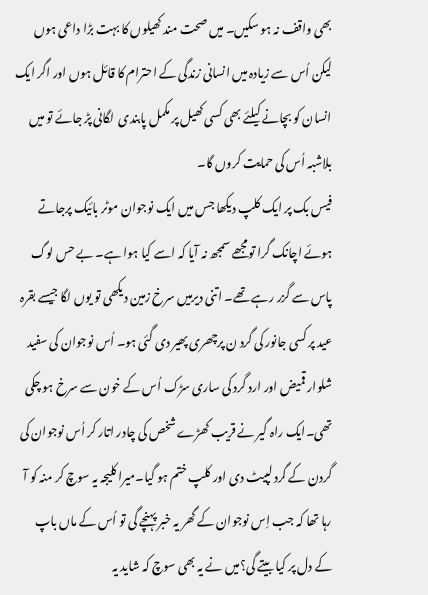بھی واقف نہ ہو سکیں۔ میں صحت مند کھیلوں کا بہت بڑا داعی ہوں لیکن اُس سے زیادہ میں انسانی زندگی کے احترام کا قائل ہوں اور اگر ایک انسان کو بچانے کیلئے بھی کسی کھیل پر مکمل پابندی  لگانی پڑ جائے تو میں بلاشبہ اُس کی حمایت کروں گا۔
فیس بک پر ایک کلپ دیکھا جس میں ایک نوجوان موٹر بائیک پرجاتے ہوئے اچانک گرا تومجھے سمجھ نہ آیا کہ اسے کیا ہوا ہے۔ بے حس لوگ پاس سے گزر رہے تھے۔ اتنی دیرمیں سرخ زمین دیکھی تو یوں لگا جیسے بقرہ عید پر کسی جانور کی گرد ن پرچھری پھیر دی گئی ہو۔ اُس نوجوان کی سفید شلوار قمیض اور ارد گرد کی ساری سڑک اُس کے خون سے سرخ ہو چکی تھی۔ایک راہ گیر نے قریب کھڑے شخص کی چادر اتار کر اُس نوجوان کی گردن کے گرد لپیٹ دی اور کلپ ختم ہو گیا۔میرا کلیجہ یہ سوچ کر منہ کو آ رہا تھا کہ جب اِس نوجوان کے گھر یہ خبر پہنچے گی تو اُس کے ماں باپ کے دل پر کیا بیتے گی؟میں نے یہ بھی سوچ کہ شاید یہ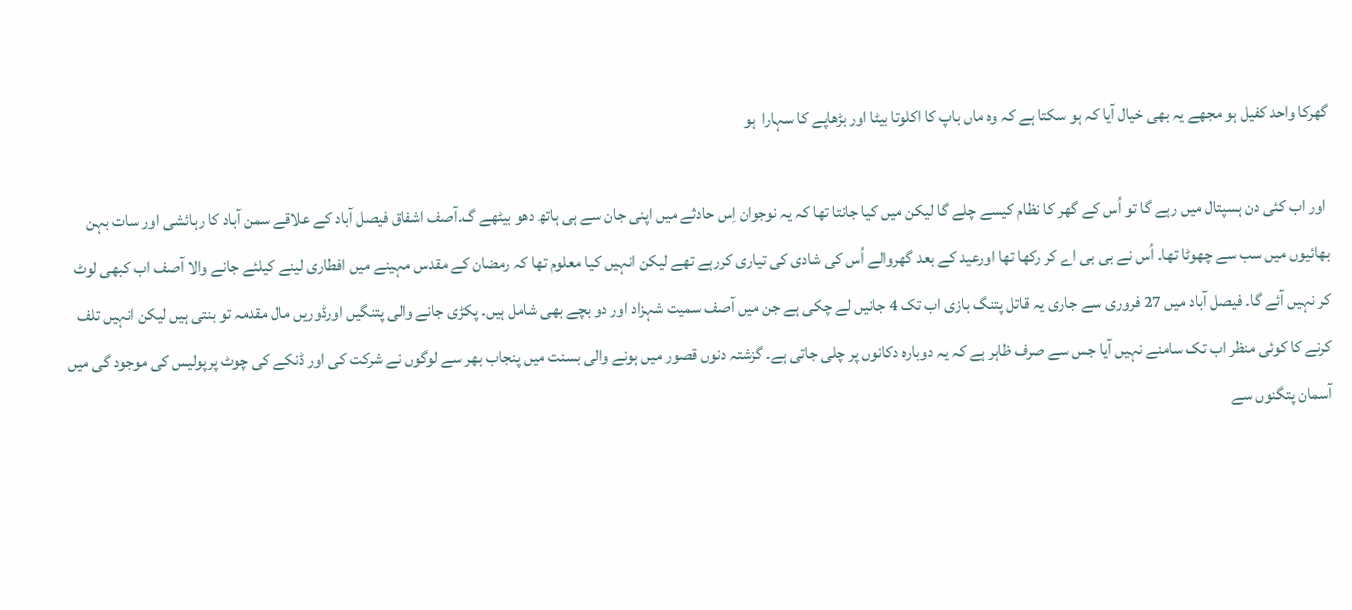گھرکا واحد کفیل ہو مجھے یہ بھی خیال آیا کہ ہو سکتا ہے کہ وہ ماں باپ کا اکلوتا بیٹا اور بڑھاپے کا سہارا  ہو

 اور اب کئی دن ہسپتال میں رہے گا تو اُس کے گھر کا نظام کیسے چلے گا لیکن میں کیا جانتا تھا کہ یہ نوجوان اِس حادثے میں اپنی جان سے ہی ہاتھ دھو بیٹھے گ۔آصف اشفاق فیصل آباد کے علاقے سمن آباد کا رہائشی اور سات بہن بھائیوں میں سب سے چھوٹا تھا۔ اُس نے بی بی اے کر رکھا تھا اورعید کے بعد گھروالے اُس کی شادی کی تیاری کررہے تھے لیکن انہیں کیا معلوم تھا کہ رمضان کے مقدس مہینے میں افطاری لینے کیلئے جانے والا آصف اب کبھی لوٹ کر نہیں آئے گا۔ فیصل آباد میں 27 فروری سے جاری یہ قاتل پتنگ بازی اب تک 4 جانیں لے چکی ہے جن میں آصف سمیت شہزاد اور دو بچے بھی شامل ہیں۔ پکڑی جانے والی پتنگیں اورڈوریں مال مقدمہ تو بنتی ہیں لیکن انہیں تلف کرنے کا کوئی منظر اب تک سامنے نہیں آیا جس سے صرف ظاہر ہے کہ یہ دوبارہ دکانوں پر چلی جاتی ہے۔ گزشتہ دنوں قصور میں ہونے والی بسنت میں پنجاب بھر سے لوگوں نے شرکت کی اور ڈنکے کی چوٹ پرپولیس کی موجود گی میں آسمان پتگنوں سے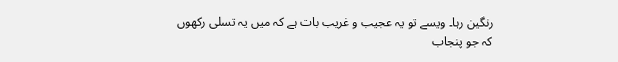رنگین رہا۔ ویسے تو یہ عجیب و غریب بات ہے کہ میں یہ تسلی رکھوں کہ جو پنجاب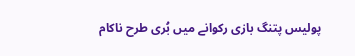پولیس پتنگ بازی رکوانے میں بُری طرح ناکام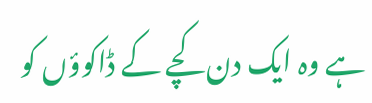ہے وہ ایک دن کچے کے ڈاکوؤں کو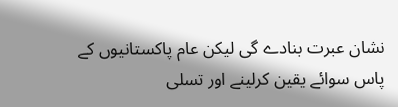نشان عبرت بنادے گی لیکن عام پاکستانیوں کے پاس سوائے یقین کرلینے اور تسلی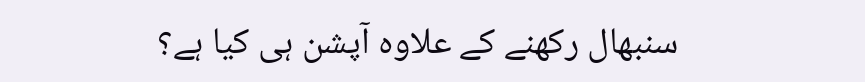سنبھال رکھنے کے علاوہ آپشن ہی کیا ہے؟